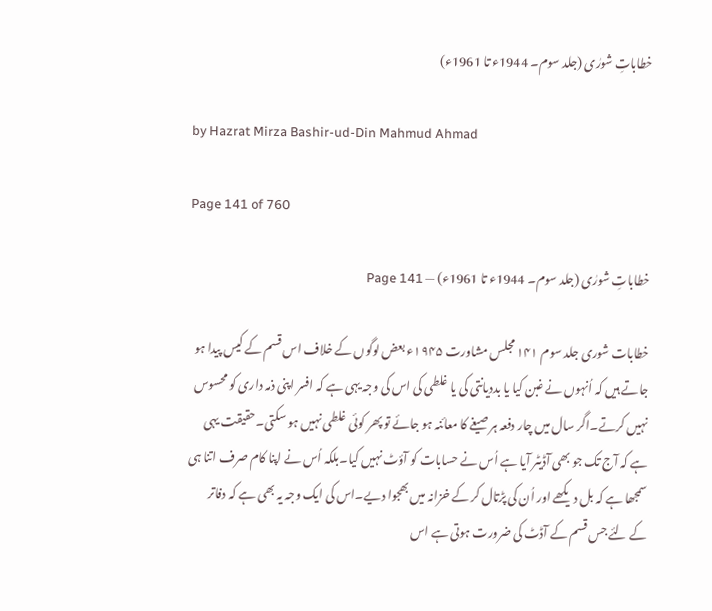خطاباتِ شورٰی (جلد سوم۔ 1944ء تا 1961ء)

by Hazrat Mirza Bashir-ud-Din Mahmud Ahmad

Page 141 of 760

خطاباتِ شورٰی (جلد سوم۔ 1944ء تا 1961ء) — Page 141

خطابات شوری جلد سوم ۱۴۱ مجلس مشاورت ۱۹۴۵ء بعض لوگوں کے خلاف اس قسم کے کیس پیدا ہو جاتے ہیں کہ اُنہوں نے غبن کیا یا بددیانتی کی یا غلطی کی اس کی وجہ یہی ہے کہ افسر اپنی ذمہ داری کو محسوس نہیں کرتے۔اگر سال میں چار دفعہ ہر صیغے کا معائنہ ہو جائے تو پھر کوئی غلطی نہیں ہو سکتی۔حقیقت یہی ہے کہ آج تک جو بھی آڈیٹر آیا ہے اُس نے حسابات کو آؤٹ نہیں کیا۔بلکہ اُس نے اپنا کام صرف اتنا ہی سمجھا ہے کہ بل دیکھے اور اُن کی پڑتال کر کے خزانہ میں بھجوا دیے۔اس کی ایک وجہ یہ بھی ہے کہ دفاتر کے لئے جس قسم کے آڈٹ کی ضرورت ہوتی ہے اس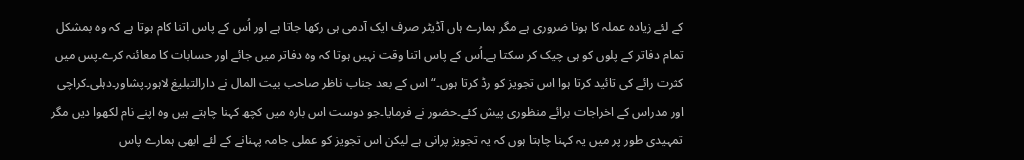کے لئے زیادہ عملہ کا ہونا ضروری ہے مگر ہمارے ہاں آڈیٹر صرف ایک آدمی ہی رکھا جاتا ہے اور اُس کے پاس اتنا کام ہوتا ہے کہ وہ بمشکل تمام دفاتر کے پلوں کو ہی چیک کر سکتا ہے۔اُس کے پاس اتنا وقت نہیں ہوتا کہ وہ دفاتر میں جائے اور حسابات کا معائنہ کرے۔پس میں کثرت رائے کی تائید کرتا ہوا اس تجویز کو رڈ کرتا ہوں۔“ اس کے بعد جناب ناظر صاحب بیت المال نے دارالتبلیغ لاہور۔پشاور۔دہلی۔کراچی اور مدراس کے اخراجات برائے منظوری پیش کئے۔حضور نے فرمایا۔جو دوست اس بارہ میں کچھ کہنا چاہتے ہیں وہ اپنے نام لکھوا دیں مگر تمہیدی طور پر میں یہ کہنا چاہتا ہوں کہ یہ تجویز پرانی ہے لیکن اس تجویز کو عملی جامہ پہنانے کے لئے ابھی ہمارے پاس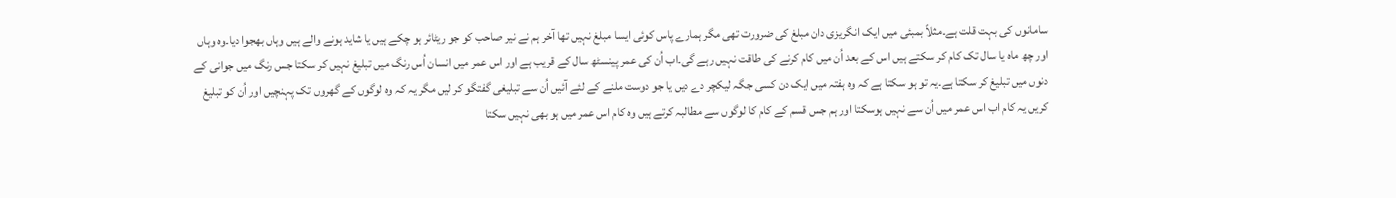سامانوں کی بہت قلت ہے۔مثلاً بمبئی میں ایک انگریزی دان مبلغ کی ضرورت تھی مگر ہمارے پاس کوئی ایسا مبلغ نہیں تھا آخر ہم نے نیر صاحب کو جو ریٹائر ہو چکے ہیں یا شاید ہونے والے ہیں وہاں بھجوا دیا۔وہ وہاں اور چھ ماہ یا سال تک کام کر سکتے ہیں اس کے بعد اُن میں کام کرنے کی طاقت نہیں رہے گی۔اب اُن کی عمر پینسٹھ سال کے قریب ہے اور اس عمر میں انسان اُس رنگ میں تبلیغ نہیں کر سکتا جس رنگ میں جوانی کے دنوں میں تبلیغ کر سکتا ہے۔یہ تو ہو سکتا ہے کہ وہ ہفتہ میں ایک دن کسی جگہ لیکچر دے دیں یا جو دوست ملنے کے لئے آئیں اُن سے تبلیغی گفتگو کر لیں مگر یہ کہ وہ لوگوں کے گھروں تک پہنچیں اور اُن کو تبلیغ کریں یہ کام اب اس عمر میں اُن سے نہیں ہوسکتا اور ہم جس قسم کے کام کا لوگوں سے مطالبہ کرتے ہیں وہ کام اس عمر میں ہو بھی نہیں سکتا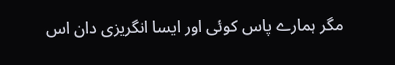مگر ہمارے پاس کوئی اور ایسا انگریزی دان اس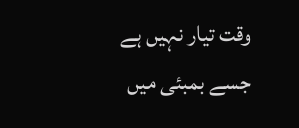وقت تیار نہیں ہے جسے بمبئی میں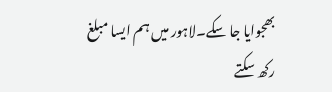بھجوایا جا سکے۔لاہور میں ہم ایسا مبلغ رکھ سکتے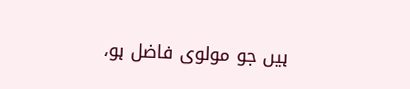ہیں جو مولوی فاضل ہو،